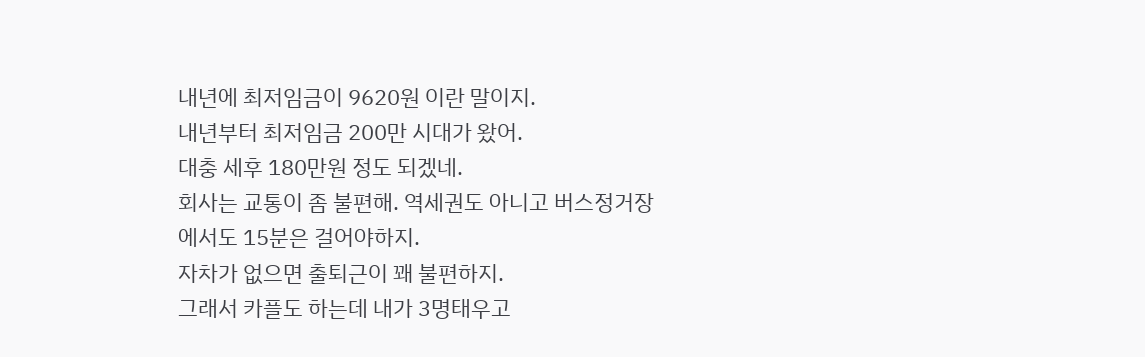내년에 최저임금이 9620원 이란 말이지.
내년부터 최저임금 200만 시대가 왔어.
대충 세후 180만원 정도 되겠네.
회사는 교통이 좀 불편해. 역세권도 아니고 버스정거장에서도 15분은 걸어야하지.
자차가 없으면 출퇴근이 꽤 불편하지.
그래서 카플도 하는데 내가 3명태우고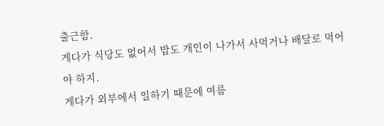출근함.
게다가 식당도 없어서 밥도 개인이 나가서 사먹거나 배달로 먹어야 하지.
게다가 외부에서 일하기 때문에 여름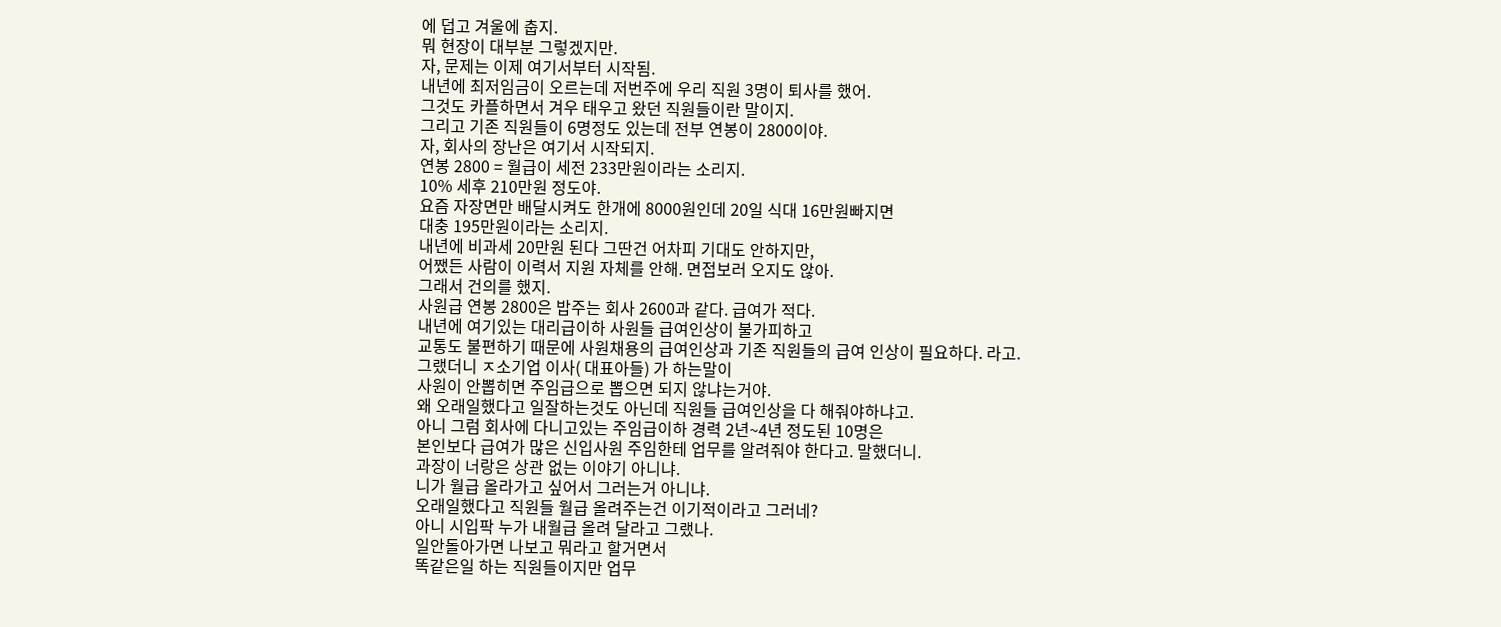에 덥고 겨울에 춥지.
뭐 현장이 대부분 그렇겠지만.
자, 문제는 이제 여기서부터 시작됨.
내년에 최저임금이 오르는데 저번주에 우리 직원 3명이 퇴사를 했어.
그것도 카플하면서 겨우 태우고 왔던 직원들이란 말이지.
그리고 기존 직원들이 6명정도 있는데 전부 연봉이 2800이야.
자, 회사의 장난은 여기서 시작되지.
연봉 2800 = 월급이 세전 233만원이라는 소리지.
10% 세후 210만원 정도야.
요즘 자장면만 배달시켜도 한개에 8000원인데 20일 식대 16만원빠지면
대충 195만원이라는 소리지.
내년에 비과세 20만원 된다 그딴건 어차피 기대도 안하지만,
어쨌든 사람이 이력서 지원 자체를 안해. 면접보러 오지도 않아.
그래서 건의를 했지.
사원급 연봉 2800은 밥주는 회사 2600과 같다. 급여가 적다.
내년에 여기있는 대리급이하 사원들 급여인상이 불가피하고
교통도 불편하기 때문에 사원채용의 급여인상과 기존 직원들의 급여 인상이 필요하다. 라고.
그랬더니 ㅈ소기업 이사( 대표아들) 가 하는말이
사원이 안뽑히면 주임급으로 뽑으면 되지 않냐는거야.
왜 오래일했다고 일잘하는것도 아닌데 직원들 급여인상을 다 해줘야하냐고.
아니 그럼 회사에 다니고있는 주임급이하 경력 2년~4년 정도된 10명은
본인보다 급여가 많은 신입사원 주임한테 업무를 알려줘야 한다고. 말했더니.
과장이 너랑은 상관 없는 이야기 아니냐.
니가 월급 올라가고 싶어서 그러는거 아니냐.
오래일했다고 직원들 월급 올려주는건 이기적이라고 그러네?
아니 시입팍 누가 내월급 올려 달라고 그랬나.
일안돌아가면 나보고 뭐라고 할거면서
똑같은일 하는 직원들이지만 업무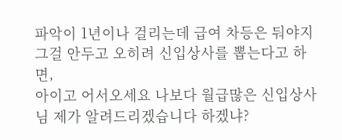파악이 1년이나 걸리는데 급여 차등은 둬야지
그걸 안두고 오히려 신입상사를 뽑는다고 하면,
아이고 어서오세요 나보다 월급많은 신입상사님 제가 알려드리겠습니다 하겠냐?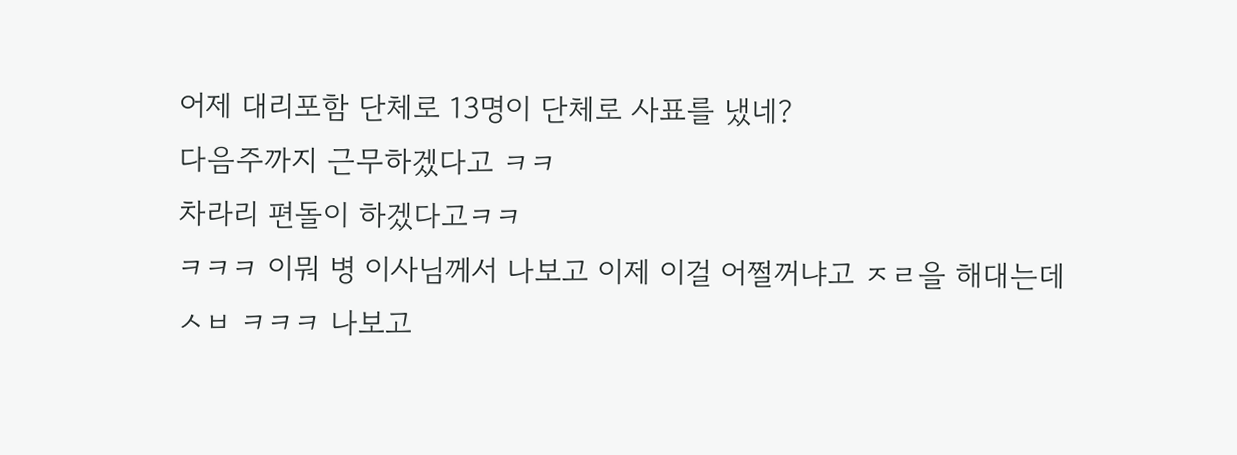어제 대리포함 단체로 13명이 단체로 사표를 냈네?
다음주까지 근무하겠다고 ㅋㅋ
차라리 편돌이 하겠다고ㅋㅋ
ㅋㅋㅋ 이뭐 병 이사님께서 나보고 이제 이걸 어쩔꺼냐고 ㅈㄹ을 해대는데
ㅅㅂ ㅋㅋㅋ 나보고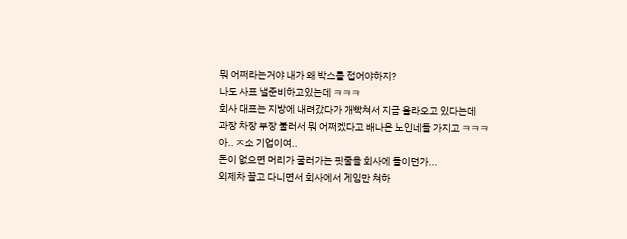뭐 어쩌라는거야 내가 왜 박스를 접어야하지?
나도 사표 낼준비하고있는데 ㅋㅋㅋ
회사 대표는 지방에 내려갔다가 개빡쳐서 지금 올라오고 있다는데
과장 차장 부장 불러서 뭐 어쩌겠다고 배나온 노인네들 가지고 ㅋㅋㅋ
아.. ㅈ소 기업이여..
돈이 없으면 머리가 굴러가는 핏줄을 회사에 들이던가...
외제차 끌고 다니면서 회사에서 게임만 쳐하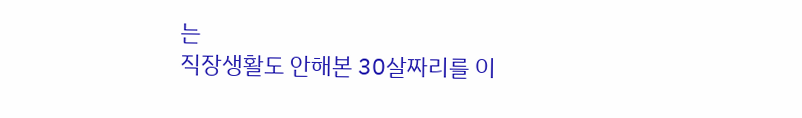는
직장생활도 안해본 30살짜리를 이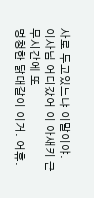사로 두고있느냐 이말이야.
이사님 어디갔어 이 아새키 근무시간에 또
멍청한 닭대갈이 이거. 어휴.